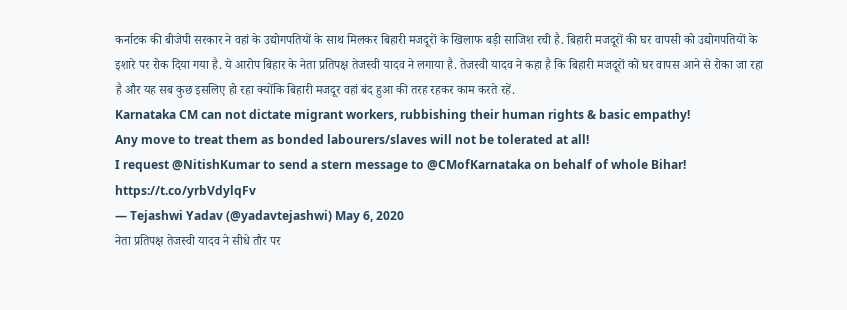कर्नाटक की बीजेपी सरकार ने वहां के उद्योगपतियों के साथ मिलकर बिहारी मजदूरों के खिलाफ बड़ी साजिश रची है. बिहारी मजदूरों की घर वापसी को उद्योगपतियों के इशारे पर रोक दिया गया है. ये आरोप बिहार के नेता प्रतिपक्ष तेजस्वी यादव ने लगाया है. तेजस्वी यादव ने कहा है कि बिहारी मजदूरों को घर वापस आने से रोका जा रहा है और यह सब कुछ इसलिए हो रहा क्योंकि बिहारी मजदूर वहां बंद हुआ की तरह रहकर काम करते रहें.
Karnataka CM can not dictate migrant workers, rubbishing their human rights & basic empathy!
Any move to treat them as bonded labourers/slaves will not be tolerated at all!
I request @NitishKumar to send a stern message to @CMofKarnataka on behalf of whole Bihar! https://t.co/yrbVdylqFv
— Tejashwi Yadav (@yadavtejashwi) May 6, 2020
नेता प्रतिपक्ष तेजस्वी यादव ने सीधे तौर पर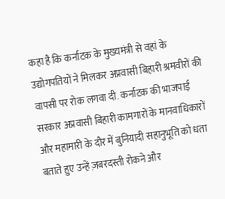कहा है कि कर्नाटक के मुख्यमंत्री से वहां के उद्योगपतियों ने मिलकर अप्रवासी बिहारी श्रमवीरों की वापसी पर रोक लगवा दी. कर्नाटक की भाजपाई सरकार अप्रवासी बिहारी कामगारों के मानवाधिकारों और महामारी के दौर में बुनियादी सहानुभूति को धता बताते हुए उन्हें ज़बरदस्ती रोकने और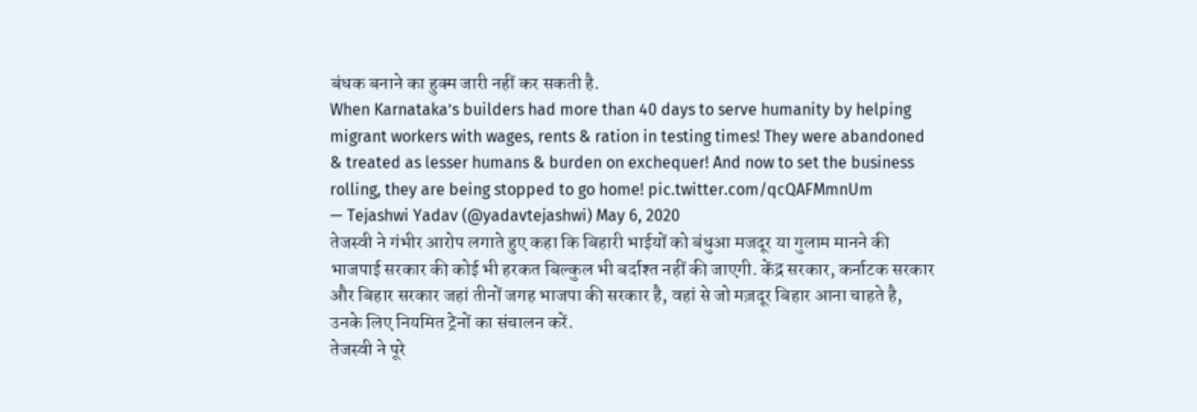बंधक बनाने का हुक्म जारी नहीं कर सकती है.
When Karnataka’s builders had more than 40 days to serve humanity by helping migrant workers with wages, rents & ration in testing times! They were abandoned & treated as lesser humans & burden on exchequer! And now to set the business rolling, they are being stopped to go home! pic.twitter.com/qcQAFMmnUm
— Tejashwi Yadav (@yadavtejashwi) May 6, 2020
तेजस्वी ने गंभीर आरोप लगाते हुए कहा कि बिहारी भाईयों को बंधुआ मजदूर या गुलाम मानने की भाजपाई सरकार की कोई भी हरकत बिल्कुल भी बर्दाश्त नहीं की जाएगी. केंद्र सरकार, कर्नाटक सरकार और बिहार सरकार जहां तीनों जगह भाजपा की सरकार है, वहां से जो मज़दूर बिहार आना चाहते है, उनके लिए नियमित ट्रेनों का संचालन करें.
तेजस्वी ने पूरे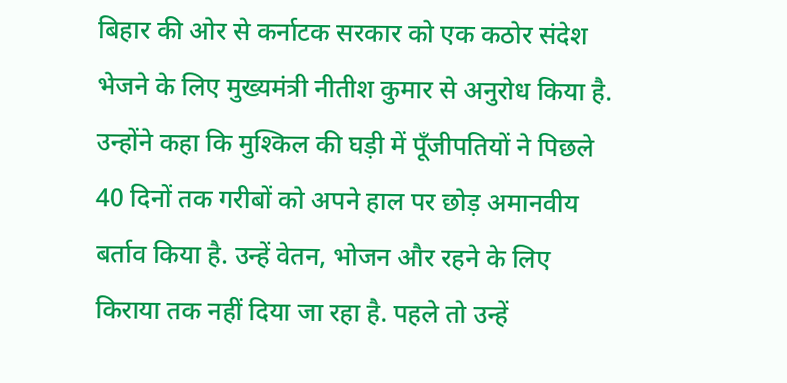बिहार की ओर से कर्नाटक सरकार को एक कठोर संदेश भेजने के लिए मुख्यमंत्री नीतीश कुमार से अनुरोध किया है. उन्होंने कहा कि मुश्किल की घड़ी में पूँजीपतियों ने पिछले 40 दिनों तक गरीबों को अपने हाल पर छोड़ अमानवीय बर्ताव किया है. उन्हें वेतन, भोजन और रहने के लिए किराया तक नहीं दिया जा रहा है. पहले तो उन्हें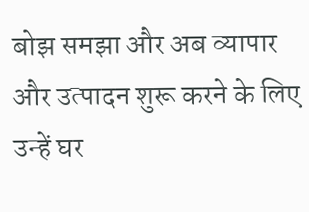बोझ समझा और अब व्यापार और उत्पादन शुरू करने के लिए उन्हें घर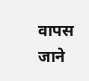वापस जाने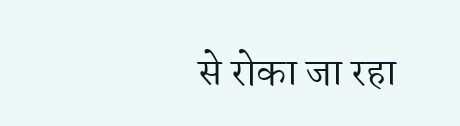से रोका जा रहा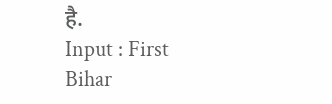है.
Input : First Bihar